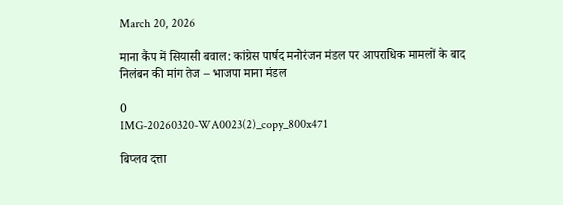March 20, 2026

माना कैंप में सियासी बवाल: कांग्रेस पार्षद मनोरंजन मंडल पर आपराधिक मामलों के बाद निलंबन की मांग तेज – भाजपा माना मंडल

0
IMG-20260320-WA0023(2)_copy_800x471

बिप्लव दत्ता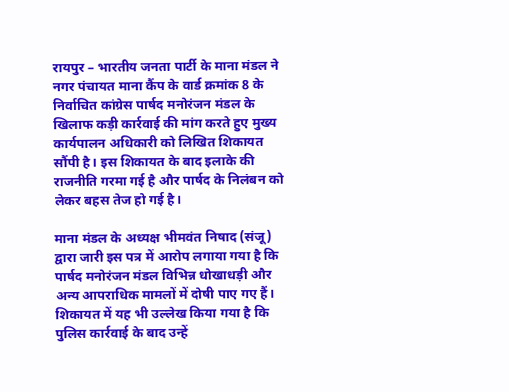रायपुर – भारतीय जनता पार्टी के माना मंडल ने नगर पंचायत माना कैंप के वार्ड क्रमांक 8 के निर्वाचित कांग्रेस पार्षद मनोरंजन मंडल के खिलाफ कड़ी कार्रवाई की मांग करते हुए मुख्य कार्यपालन अधिकारी को लिखित शिकायत सौंपी है। इस शिकायत के बाद इलाके की राजनीति गरमा गई है और पार्षद के निलंबन को लेकर बहस तेज हो गई है।

माना मंडल के अध्यक्ष भीमवंत निषाद (संजू) द्वारा जारी इस पत्र में आरोप लगाया गया है कि पार्षद मनोरंजन मंडल विभिन्न धोखाधड़ी और अन्य आपराधिक मामलों में दोषी पाए गए हैं। शिकायत में यह भी उल्लेख किया गया है कि पुलिस कार्रवाई के बाद उन्हें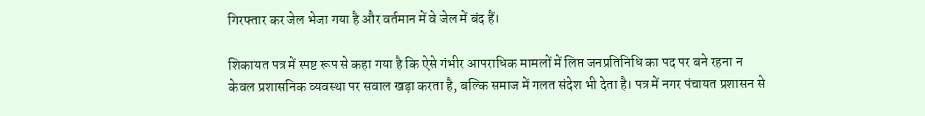गिरफ्तार कर जेल भेजा गया है और वर्तमान में वे जेल में बंद हैं।

शिकायत पत्र में स्पष्ट रूप से कहा गया है कि ऐसे गंभीर आपराधिक मामलों में लिप्त जनप्रतिनिधि का पद पर बने रहना न केवल प्रशासनिक व्यवस्था पर सवाल खड़ा करता है, बल्कि समाज में गलत संदेश भी देता है। पत्र में नगर पंचायत प्रशासन से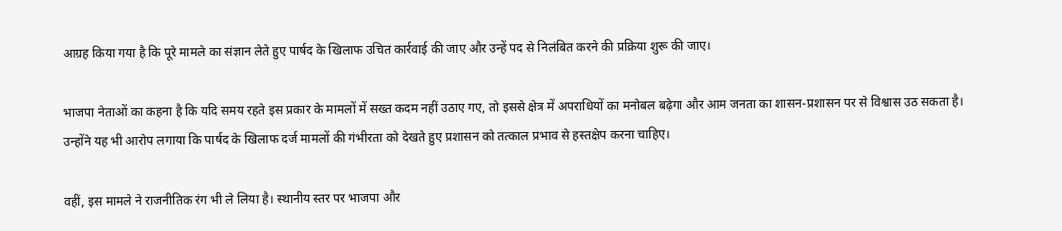आग्रह किया गया है कि पूरे मामले का संज्ञान लेते हुए पार्षद के खिलाफ उचित कार्रवाई की जाए और उन्हें पद से निलंबित करने की प्रक्रिया शुरू की जाए।

भाजपा नेताओं का कहना है कि यदि समय रहते इस प्रकार के मामलों में सख्त कदम नहीं उठाए गए, तो इससे क्षेत्र में अपराधियों का मनोबल बढ़ेगा और आम जनता का शासन-प्रशासन पर से विश्वास उठ सकता है। उन्होंने यह भी आरोप लगाया कि पार्षद के खिलाफ दर्ज मामलों की गंभीरता को देखते हुए प्रशासन को तत्काल प्रभाव से हस्तक्षेप करना चाहिए।

वहीं, इस मामले ने राजनीतिक रंग भी ले लिया है। स्थानीय स्तर पर भाजपा और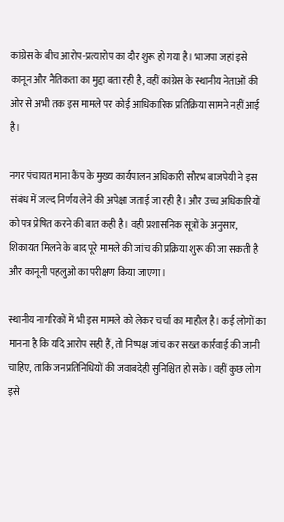कांग्रेस के बीच आरोप-प्रत्यारोप का दौर शुरू हो गया है। भाजपा जहां इसे कानून और नैतिकता का मुद्दा बता रही है, वहीं कांग्रेस के स्थानीय नेताओं की ओर से अभी तक इस मामले पर कोई आधिकारिक प्रतिक्रिया सामने नहीं आई है।

नगर पंचायत माना कैंप के मुख्य कार्यपालन अधिकारी सौरभ बाजपेयी ने इस संबंध में जल्द निर्णय लेने की अपेक्षा जताई जा रही है। और उच्च अधिकारियों को पत्र प्रेषित करने की बात कही है। वही प्रशासनिक सूत्रों के अनुसार, शिकायत मिलने के बाद पूरे मामले की जांच की प्रक्रिया शुरू की जा सकती है और कानूनी पहलुओं का परीक्षण किया जाएगा।

स्थानीय नागरिकों में भी इस मामले को लेकर चर्चा का माहौल है। कई लोगों का मानना है कि यदि आरोप सही हैं, तो निष्पक्ष जांच कर सख्त कार्रवाई की जानी चाहिए, ताकि जनप्रतिनिधियों की जवाबदेही सुनिश्चित हो सके। वहीं कुछ लोग इसे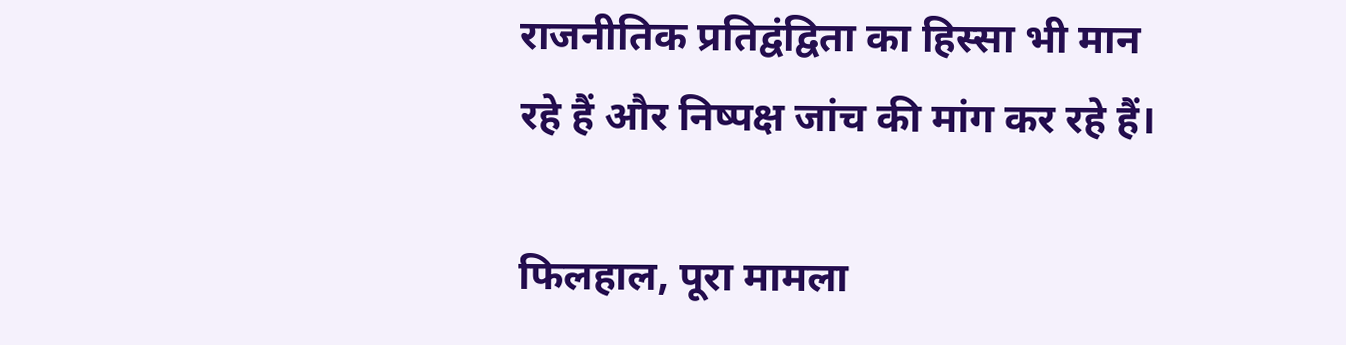राजनीतिक प्रतिद्वंद्विता का हिस्सा भी मान रहे हैं और निष्पक्ष जांच की मांग कर रहे हैं।

फिलहाल, पूरा मामला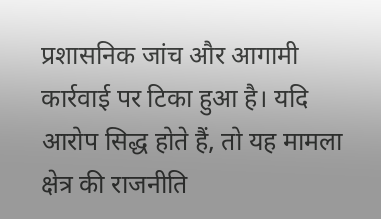प्रशासनिक जांच और आगामी कार्रवाई पर टिका हुआ है। यदि आरोप सिद्ध होते हैं, तो यह मामला क्षेत्र की राजनीति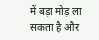में बड़ा मोड़ ला सकता है और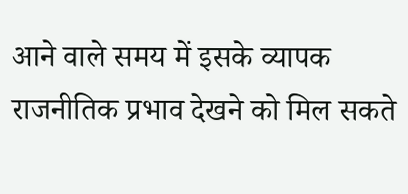आने वाले समय में इसके व्यापक राजनीतिक प्रभाव देखने को मिल सकते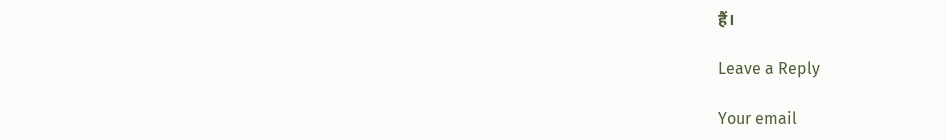हैं।

Leave a Reply

Your email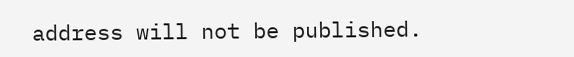address will not be published.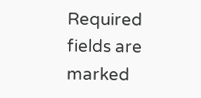Required fields are marked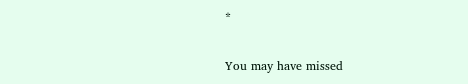*

You may have missed